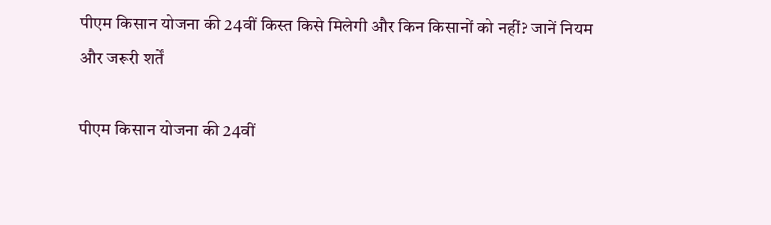पीएम किसान योजना की 24वीं किस्त किसे मिलेगी और किन किसानों को नहीं? जानें नियम और जरूरी शर्तें

पीएम किसान योजना की 24वीं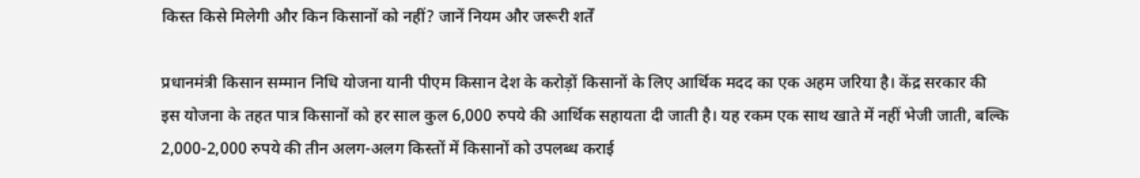किस्त किसे मिलेगी और किन किसानों को नहीं? जानें नियम और जरूरी शर्तें

प्रधानमंत्री किसान सम्मान निधि योजना यानी पीएम किसान देश के करोड़ों किसानों के लिए आर्थिक मदद का एक अहम जरिया है। केंद्र सरकार की इस योजना के तहत पात्र किसानों को हर साल कुल 6,000 रुपये की आर्थिक सहायता दी जाती है। यह रकम एक साथ खाते में नहीं भेजी जाती, बल्कि 2,000-2,000 रुपये की तीन अलग-अलग किस्तों में किसानों को उपलब्ध कराई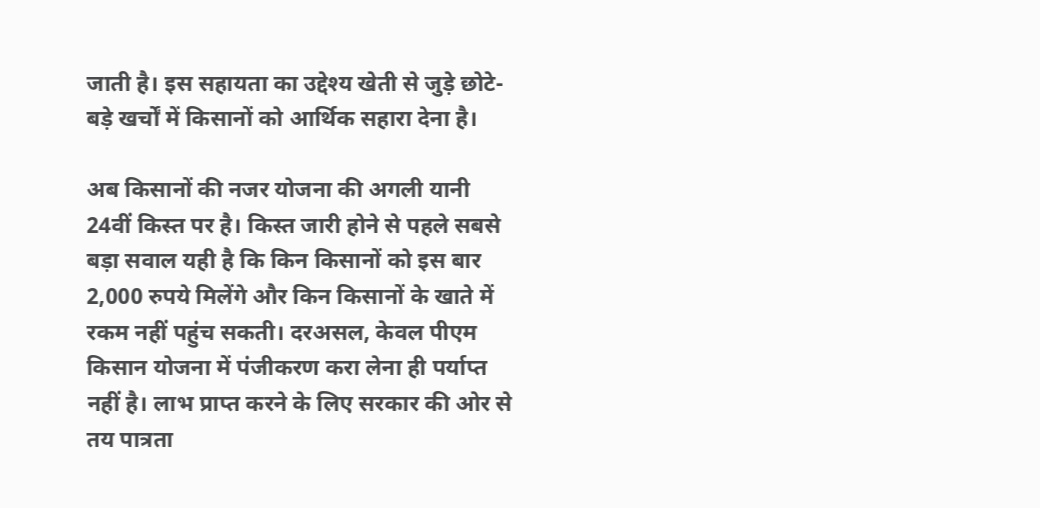जाती है। इस सहायता का उद्देश्य खेती से जुड़े छोटे-बड़े खर्चों में किसानों को आर्थिक सहारा देना है।

अब किसानों की नजर योजना की अगली यानी 24वीं किस्त पर है। किस्त जारी होने से पहले सबसे बड़ा सवाल यही है कि किन किसानों को इस बार 2,000 रुपये मिलेंगे और किन किसानों के खाते में रकम नहीं पहुंच सकती। दरअसल, केवल पीएम किसान योजना में पंजीकरण करा लेना ही पर्याप्त नहीं है। लाभ प्राप्त करने के लिए सरकार की ओर से तय पात्रता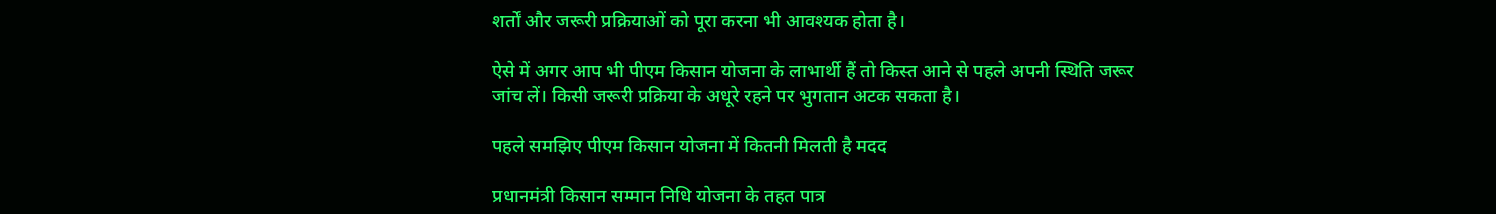शर्तों और जरूरी प्रक्रियाओं को पूरा करना भी आवश्यक होता है।

ऐसे में अगर आप भी पीएम किसान योजना के लाभार्थी हैं तो किस्त आने से पहले अपनी स्थिति जरूर जांच लें। किसी जरूरी प्रक्रिया के अधूरे रहने पर भुगतान अटक सकता है।

पहले समझिए पीएम किसान योजना में कितनी मिलती है मदद

प्रधानमंत्री किसान सम्मान निधि योजना के तहत पात्र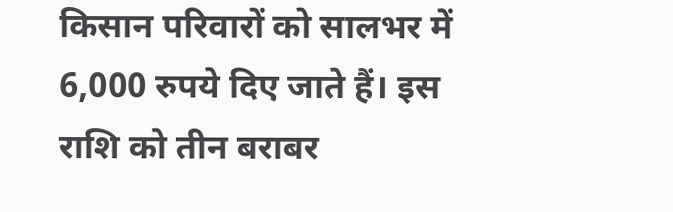किसान परिवारों को सालभर में 6,000 रुपये दिए जाते हैं। इस राशि को तीन बराबर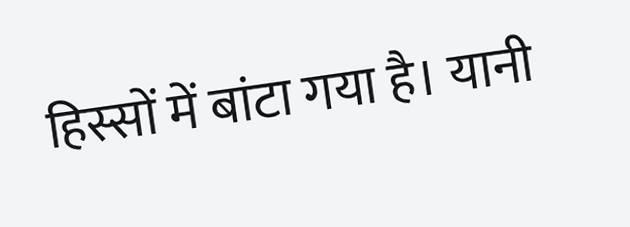हिस्सों में बांटा गया है। यानी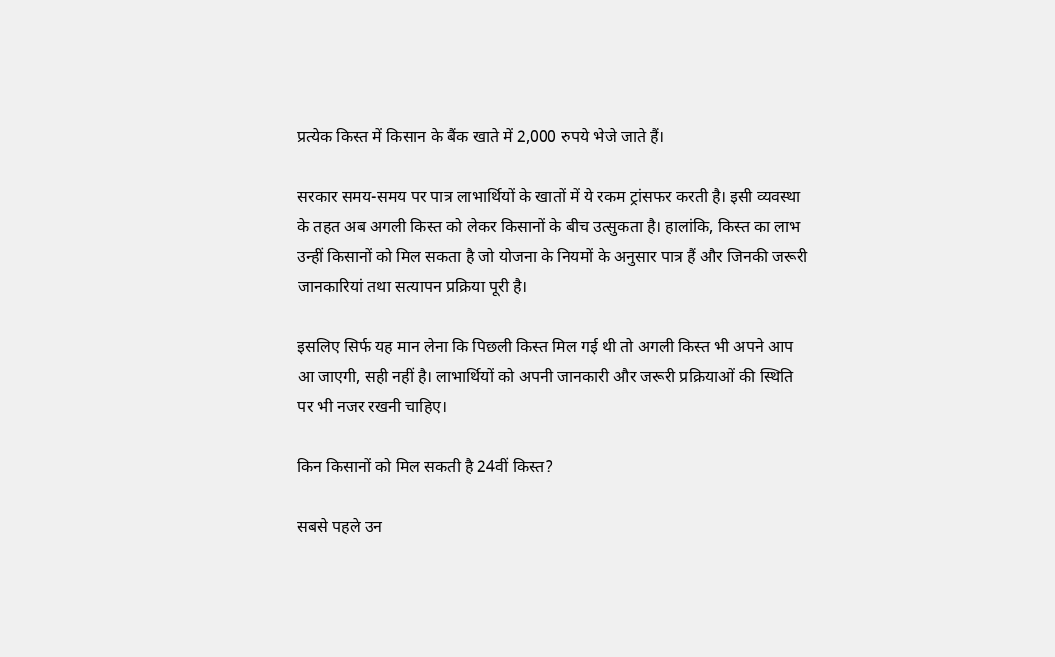प्रत्येक किस्त में किसान के बैंक खाते में 2,000 रुपये भेजे जाते हैं।

सरकार समय-समय पर पात्र लाभार्थियों के खातों में ये रकम ट्रांसफर करती है। इसी व्यवस्था के तहत अब अगली किस्त को लेकर किसानों के बीच उत्सुकता है। हालांकि, किस्त का लाभ उन्हीं किसानों को मिल सकता है जो योजना के नियमों के अनुसार पात्र हैं और जिनकी जरूरी जानकारियां तथा सत्यापन प्रक्रिया पूरी है।

इसलिए सिर्फ यह मान लेना कि पिछली किस्त मिल गई थी तो अगली किस्त भी अपने आप आ जाएगी, सही नहीं है। लाभार्थियों को अपनी जानकारी और जरूरी प्रक्रियाओं की स्थिति पर भी नजर रखनी चाहिए।

किन किसानों को मिल सकती है 24वीं किस्त?

सबसे पहले उन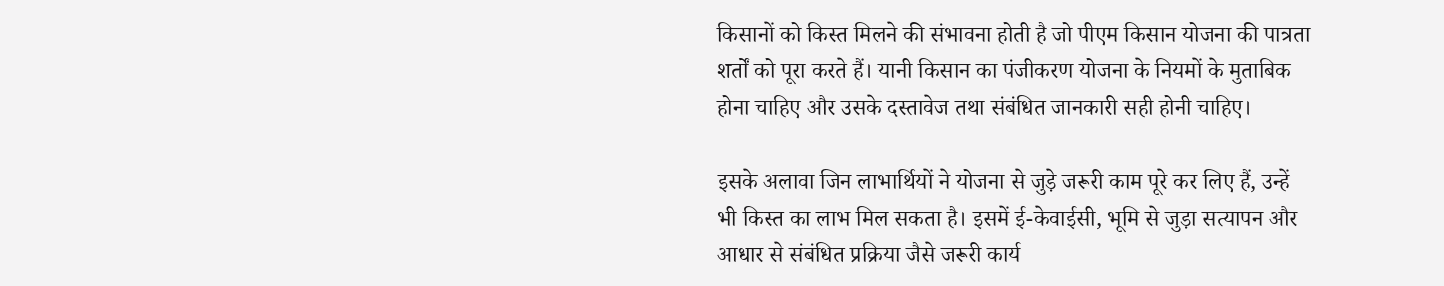किसानों को किस्त मिलने की संभावना होती है जो पीएम किसान योजना की पात्रता शर्तों को पूरा करते हैं। यानी किसान का पंजीकरण योजना के नियमों के मुताबिक होना चाहिए और उसके दस्तावेज तथा संबंधित जानकारी सही होनी चाहिए।

इसके अलावा जिन लाभार्थियों ने योजना से जुड़े जरूरी काम पूरे कर लिए हैं, उन्हें भी किस्त का लाभ मिल सकता है। इसमें ई-केवाईसी, भूमि से जुड़ा सत्यापन और आधार से संबंधित प्रक्रिया जैसे जरूरी कार्य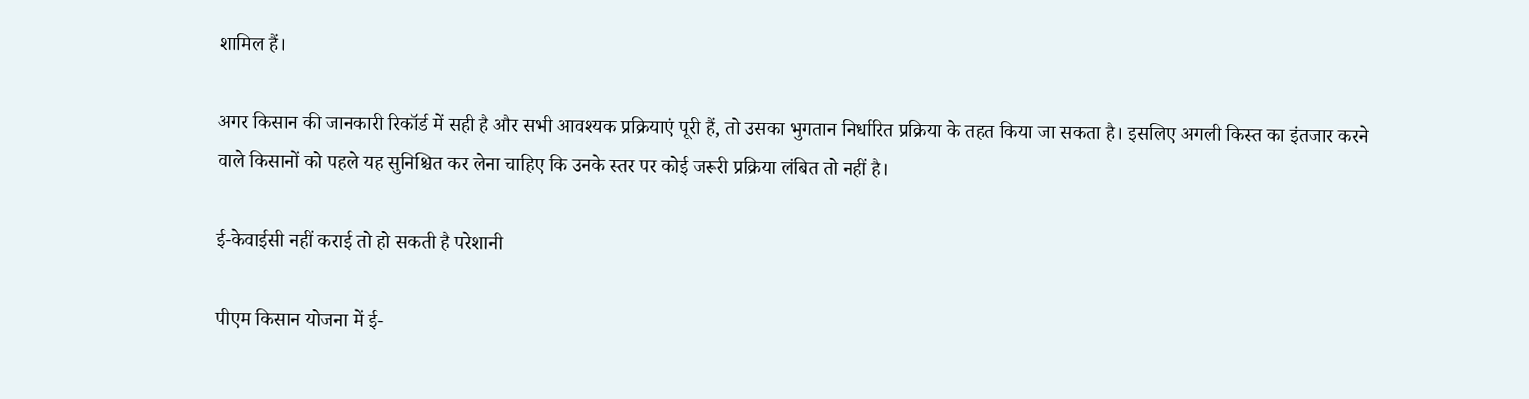शामिल हैं।

अगर किसान की जानकारी रिकॉर्ड में सही है और सभी आवश्यक प्रक्रियाएं पूरी हैं, तो उसका भुगतान निर्धारित प्रक्रिया के तहत किया जा सकता है। इसलिए अगली किस्त का इंतजार करने वाले किसानों को पहले यह सुनिश्चित कर लेना चाहिए कि उनके स्तर पर कोई जरूरी प्रक्रिया लंबित तो नहीं है।

ई-केवाईसी नहीं कराई तो हो सकती है परेशानी

पीएम किसान योजना में ई-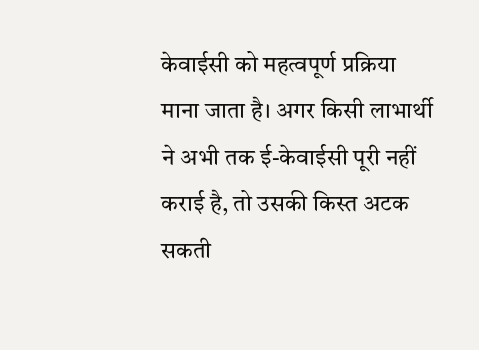केवाईसी को महत्वपूर्ण प्रक्रिया माना जाता है। अगर किसी लाभार्थी ने अभी तक ई-केवाईसी पूरी नहीं कराई है, तो उसकी किस्त अटक सकती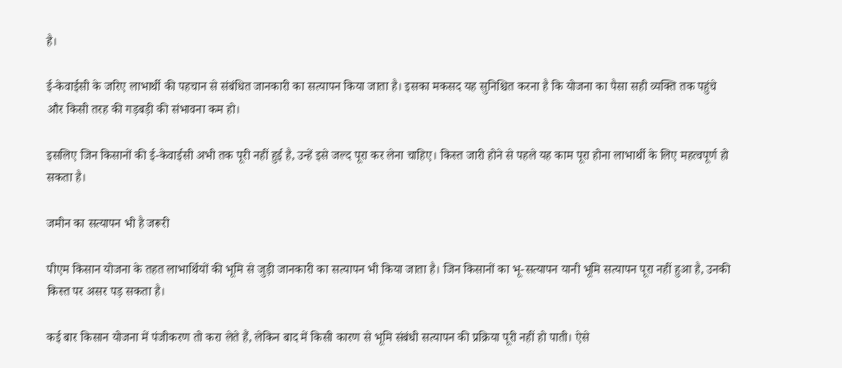है।

ई-केवाईसी के जरिए लाभार्थी की पहचान से संबंधित जानकारी का सत्यापन किया जाता है। इसका मकसद यह सुनिश्चित करना है कि योजना का पैसा सही व्यक्ति तक पहुंचे और किसी तरह की गड़बड़ी की संभावना कम हो।

इसलिए जिन किसानों की ई-केवाईसी अभी तक पूरी नहीं हुई है, उन्हें इसे जल्द पूरा कर लेना चाहिए। किस्त जारी होने से पहले यह काम पूरा होना लाभार्थी के लिए महत्वपूर्ण हो सकता है।

जमीन का सत्यापन भी है जरूरी

पीएम किसान योजना के तहत लाभार्थियों की भूमि से जुड़ी जानकारी का सत्यापन भी किया जाता है। जिन किसानों का भू-सत्यापन यानी भूमि सत्यापन पूरा नहीं हुआ है, उनकी किस्त पर असर पड़ सकता है।

कई बार किसान योजना में पंजीकरण तो करा लेते हैं, लेकिन बाद में किसी कारण से भूमि संबंधी सत्यापन की प्रक्रिया पूरी नहीं हो पाती। ऐसे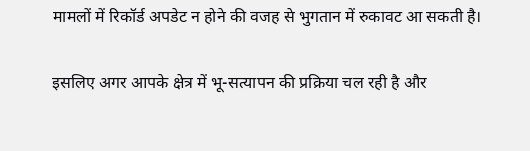मामलों में रिकॉर्ड अपडेट न होने की वजह से भुगतान में रुकावट आ सकती है।

इसलिए अगर आपके क्षेत्र में भू-सत्यापन की प्रक्रिया चल रही है और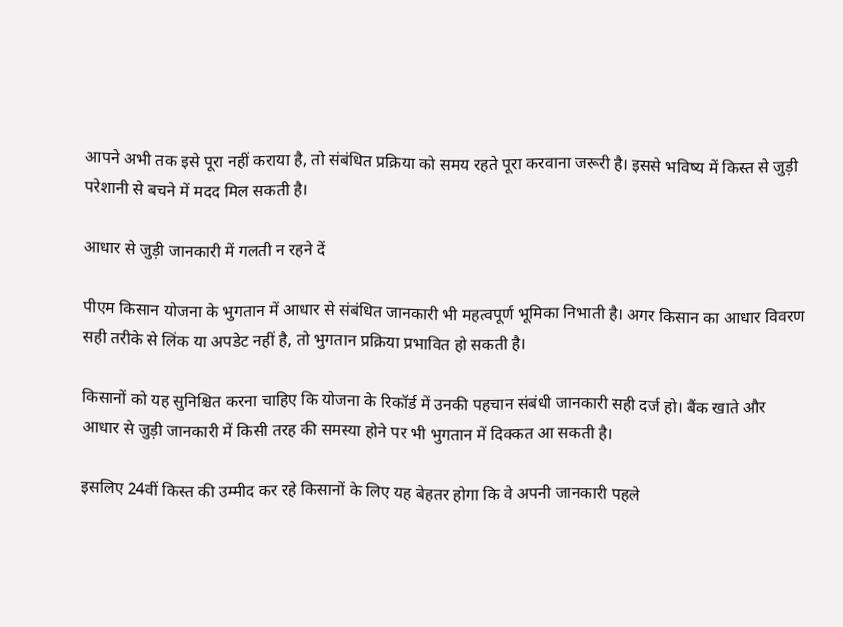आपने अभी तक इसे पूरा नहीं कराया है, तो संबंधित प्रक्रिया को समय रहते पूरा करवाना जरूरी है। इससे भविष्य में किस्त से जुड़ी परेशानी से बचने में मदद मिल सकती है।

आधार से जुड़ी जानकारी में गलती न रहने दें

पीएम किसान योजना के भुगतान में आधार से संबंधित जानकारी भी महत्वपूर्ण भूमिका निभाती है। अगर किसान का आधार विवरण सही तरीके से लिंक या अपडेट नहीं है, तो भुगतान प्रक्रिया प्रभावित हो सकती है।

किसानों को यह सुनिश्चित करना चाहिए कि योजना के रिकॉर्ड में उनकी पहचान संबंधी जानकारी सही दर्ज हो। बैंक खाते और आधार से जुड़ी जानकारी में किसी तरह की समस्या होने पर भी भुगतान में दिक्कत आ सकती है।

इसलिए 24वीं किस्त की उम्मीद कर रहे किसानों के लिए यह बेहतर होगा कि वे अपनी जानकारी पहले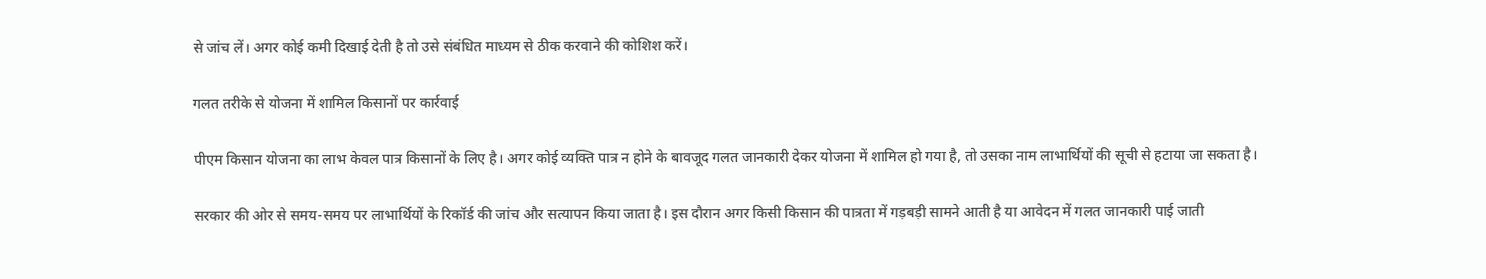से जांच लें। अगर कोई कमी दिखाई देती है तो उसे संबंधित माध्यम से ठीक करवाने की कोशिश करें।

गलत तरीके से योजना में शामिल किसानों पर कार्रवाई

पीएम किसान योजना का लाभ केवल पात्र किसानों के लिए है। अगर कोई व्यक्ति पात्र न होने के बावजूद गलत जानकारी देकर योजना में शामिल हो गया है, तो उसका नाम लाभार्थियों की सूची से हटाया जा सकता है।

सरकार की ओर से समय-समय पर लाभार्थियों के रिकॉर्ड की जांच और सत्यापन किया जाता है। इस दौरान अगर किसी किसान की पात्रता में गड़बड़ी सामने आती है या आवेदन में गलत जानकारी पाई जाती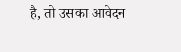है, तो उसका आवेदन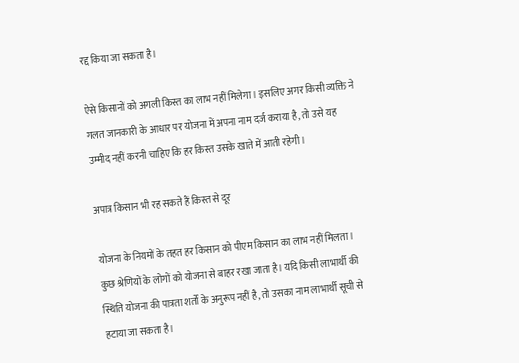रद्द किया जा सकता है।

ऐसे किसानों को अगली किस्त का लाभ नहीं मिलेगा। इसलिए अगर किसी व्यक्ति ने गलत जानकारी के आधार पर योजना में अपना नाम दर्ज कराया है, तो उसे यह उम्मीद नहीं करनी चाहिए कि हर किस्त उसके खाते में आती रहेगी।

अपात्र किसान भी रह सकते हैं किस्त से दूर

योजना के नियमों के तहत हर किसान को पीएम किसान का लाभ नहीं मिलता। कुछ श्रेणियों के लोगों को योजना से बाहर रखा जाता है। यदि किसी लाभार्थी की स्थिति योजना की पात्रता शर्तों के अनुरूप नहीं है, तो उसका नाम लाभार्थी सूची से हटाया जा सकता है।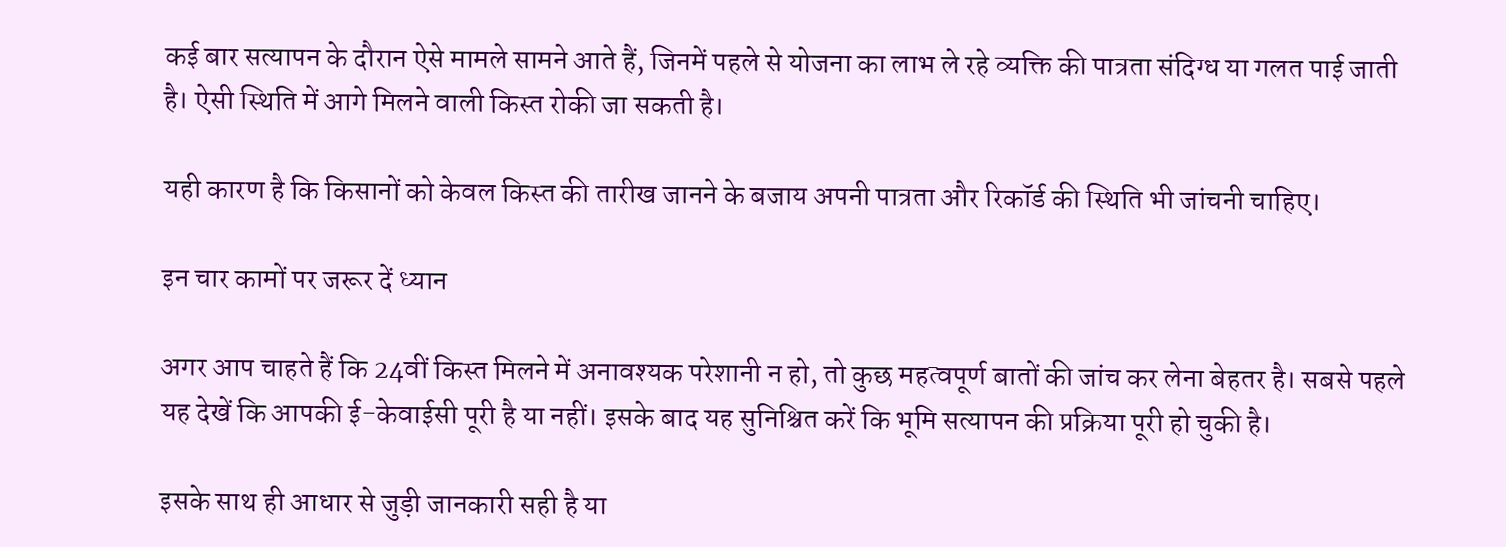कई बार सत्यापन के दौरान ऐसे मामले सामने आते हैं, जिनमें पहले से योजना का लाभ ले रहे व्यक्ति की पात्रता संदिग्ध या गलत पाई जाती है। ऐसी स्थिति में आगे मिलने वाली किस्त रोकी जा सकती है।

यही कारण है कि किसानों को केवल किस्त की तारीख जानने के बजाय अपनी पात्रता और रिकॉर्ड की स्थिति भी जांचनी चाहिए।

इन चार कामों पर जरूर दें ध्यान

अगर आप चाहते हैं कि 24वीं किस्त मिलने में अनावश्यक परेशानी न हो, तो कुछ महत्वपूर्ण बातों की जांच कर लेना बेहतर है। सबसे पहले यह देखें कि आपकी ई-केवाईसी पूरी है या नहीं। इसके बाद यह सुनिश्चित करें कि भूमि सत्यापन की प्रक्रिया पूरी हो चुकी है।

इसके साथ ही आधार से जुड़ी जानकारी सही है या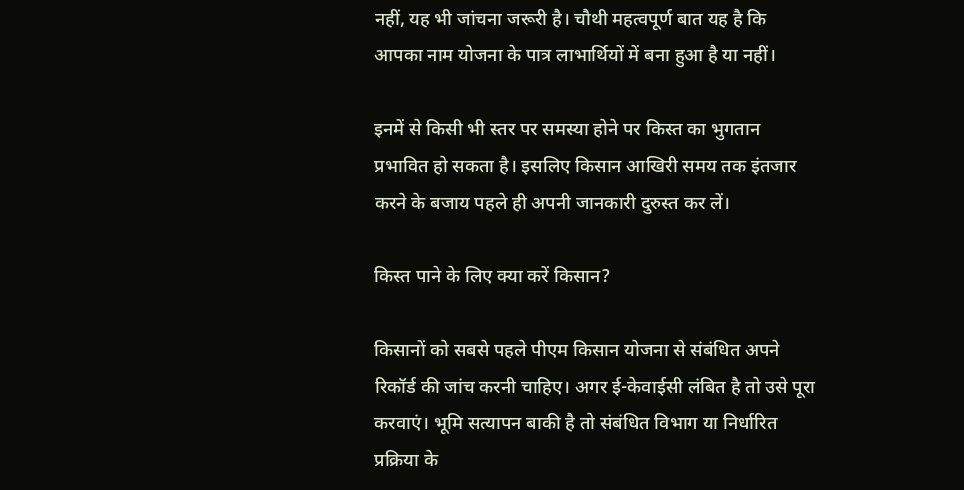नहीं, यह भी जांचना जरूरी है। चौथी महत्वपूर्ण बात यह है कि आपका नाम योजना के पात्र लाभार्थियों में बना हुआ है या नहीं।

इनमें से किसी भी स्तर पर समस्या होने पर किस्त का भुगतान प्रभावित हो सकता है। इसलिए किसान आखिरी समय तक इंतजार करने के बजाय पहले ही अपनी जानकारी दुरुस्त कर लें।

किस्त पाने के लिए क्या करें किसान?

किसानों को सबसे पहले पीएम किसान योजना से संबंधित अपने रिकॉर्ड की जांच करनी चाहिए। अगर ई-केवाईसी लंबित है तो उसे पूरा करवाएं। भूमि सत्यापन बाकी है तो संबंधित विभाग या निर्धारित प्रक्रिया के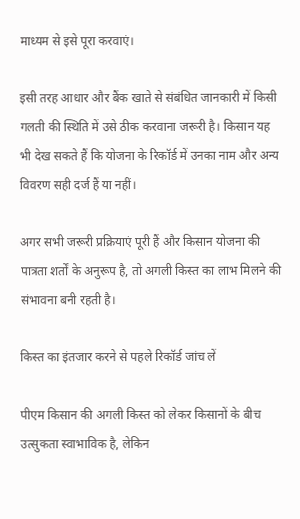माध्यम से इसे पूरा करवाएं।

इसी तरह आधार और बैंक खाते से संबंधित जानकारी में किसी गलती की स्थिति में उसे ठीक करवाना जरूरी है। किसान यह भी देख सकते हैं कि योजना के रिकॉर्ड में उनका नाम और अन्य विवरण सही दर्ज हैं या नहीं।

अगर सभी जरूरी प्रक्रियाएं पूरी हैं और किसान योजना की पात्रता शर्तों के अनुरूप है, तो अगली किस्त का लाभ मिलने की संभावना बनी रहती है।

किस्त का इंतजार करने से पहले रिकॉर्ड जांच लें

पीएम किसान की अगली किस्त को लेकर किसानों के बीच उत्सुकता स्वाभाविक है, लेकिन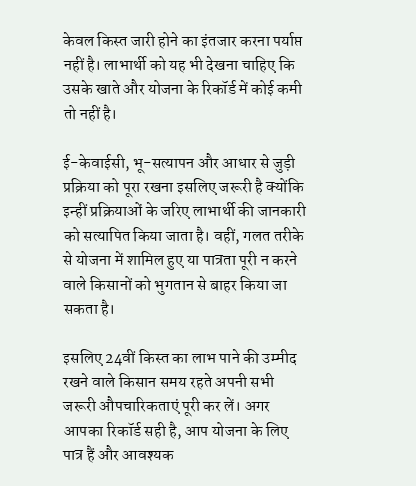केवल किस्त जारी होने का इंतजार करना पर्याप्त नहीं है। लाभार्थी को यह भी देखना चाहिए कि उसके खाते और योजना के रिकॉर्ड में कोई कमी तो नहीं है।

ई-केवाईसी, भू-सत्यापन और आधार से जुड़ी प्रक्रिया को पूरा रखना इसलिए जरूरी है क्योंकि इन्हीं प्रक्रियाओं के जरिए लाभार्थी की जानकारी को सत्यापित किया जाता है। वहीं, गलत तरीके से योजना में शामिल हुए या पात्रता पूरी न करने वाले किसानों को भुगतान से बाहर किया जा सकता है।

इसलिए 24वीं किस्त का लाभ पाने की उम्मीद रखने वाले किसान समय रहते अपनी सभी जरूरी औपचारिकताएं पूरी कर लें। अगर आपका रिकॉर्ड सही है, आप योजना के लिए पात्र हैं और आवश्यक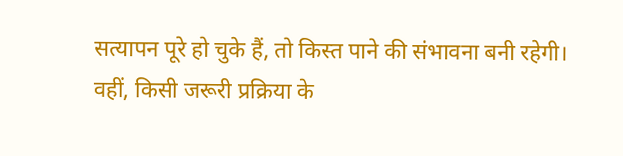सत्यापन पूरे हो चुके हैं, तो किस्त पाने की संभावना बनी रहेगी। वहीं, किसी जरूरी प्रक्रिया के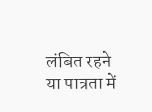लंबित रहने या पात्रता में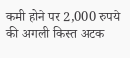कमी होने पर 2,000 रुपये की अगली किस्त अटक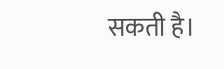सकती है।